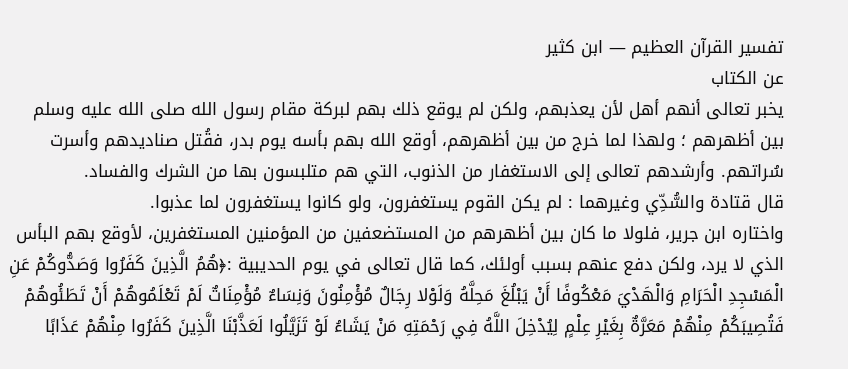تفسير القرآن العظيم — ابن كثير
عن الكتاب
يخبر تعالى أنهم أهل لأن يعذبهم، ولكن لم يوقع ذلك بهم لبركة مقام رسول الله صلى الله عليه وسلم بين أظهرهم ؛ ولهذا لما خرج من بين أظهرهم، أوقع الله بهم بأسه يوم بدر، فقُتل صناديدهم وأسرت سُراتهم. وأرشدهم تعالى إلى الاستغفار من الذنوب، التي هم متلبسون بها من الشرك والفساد.
قال قتادة والسُّدِّي وغيرهما : لم يكن القوم يستغفرون، ولو كانوا يستغفرون لما عذبوا.
واختاره ابن جرير، فلولا ما كان بين أظهرهم من المستضعفين من المؤمنين المستغفرين، لأوقع بهم البأس الذي لا يرد، ولكن دفع عنهم بسبب أولئك، كما قال تعالى في يوم الحديبية :﴿هُمُ الَّذِينَ كَفَرُوا وَصَدُّوكُمْ عَنِ الْمَسْجِدِ الْحَرَامِ وَالْهَدْيَ مَعْكُوفًا أَنْ يَبْلُغَ مَحِلَّهُ وَلَوْلا رِجَالٌ مُؤْمِنُونَ وَنِسَاءٌ مُؤْمِنَاتٌ لَمْ تَعْلَمُوهُمْ أَنْ تَطَئُوهُمْ فَتُصِيبَكُمْ مِنْهُمْ مَعَرَّةٌ بِغَيْرِ عِلْمٍ لِيُدْخِلَ اللَّهُ فِي رَحْمَتِهِ مَنْ يَشَاءُ لَوْ تَزَيَّلُوا لَعَذَّبْنَا الَّذِينَ كَفَرُوا مِنْهُمْ عَذَابًا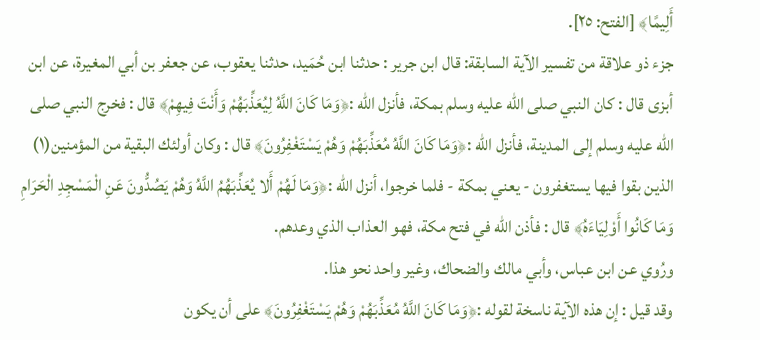أَلِيمًا﴾ [الفتح: ٢٥].
جزء ذو علاقة من تفسير الآية السابقة: قال ابن جرير : حدثنا ابن حُمَيد، حدثنا يعقوب، عن جعفر بن أبي المغيرة، عن ابن أبزى قال : كان النبي صلى الله عليه وسلم بمكة، فأنزل الله :﴿وَمَا كَانَ اللَّهُ لِيُعَذِّبَهُمْ وَأَنْتَ فِيهِمْ﴾ قال : فخرج النبي صلى الله عليه وسلم إلى المدينة، فأنزل الله :﴿وَمَا كَانَ اللَّهُ مُعَذِّبَهُمْ وَهُمْ يَسْتَغْفِرُونَ﴾ قال : وكان أولئك البقية من المؤمنين(١) الذين بقوا فيها يستغفرون - يعني بمكة - فلما خرجوا، أنزل الله :﴿وَمَا لَهُمْ أَلا يُعَذِّبَهُمُ اللَّهُ وَهُمْ يَصُدُّونَ عَنِ الْمَسْجِدِ الْحَرَامِ وَمَا كَانُوا أَوْلِيَاءَهُ﴾ قال : فأذن الله في فتح مكة، فهو العذاب الذي وعدهم.
ورُوي عن ابن عباس، وأبي مالك والضحاك، وغير واحد نحو هذا.
وقد قيل : إن هذه الآية ناسخة لقوله :﴿وَمَا كَانَ اللَّهُ مُعَذِّبَهُمْ وَهُمْ يَسْتَغْفِرُونَ﴾ على أن يكون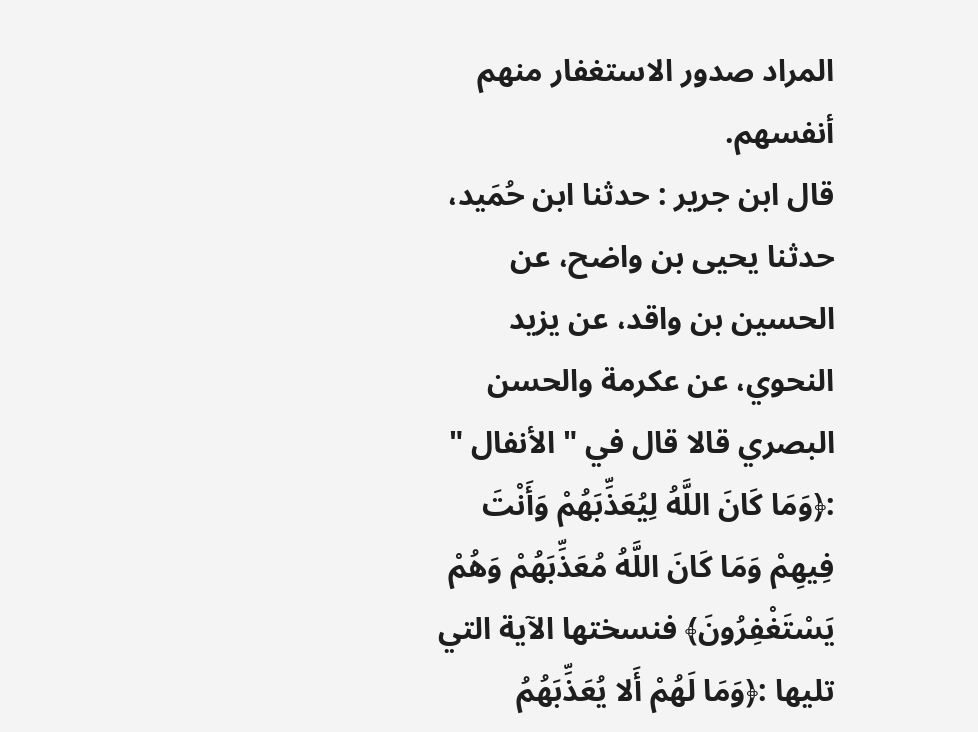المراد صدور الاستغفار منهم أنفسهم.
قال ابن جرير : حدثنا ابن حُمَيد، حدثنا يحيى بن واضح، عن الحسين بن واقد، عن يزيد النحوي، عن عكرمة والحسن البصري قالا قال في " الأنفال " :﴿وَمَا كَانَ اللَّهُ لِيُعَذِّبَهُمْ وَأَنْتَ فِيهِمْ وَمَا كَانَ اللَّهُ مُعَذِّبَهُمْ وَهُمْ يَسْتَغْفِرُونَ﴾ فنسختها الآية التي تليها :﴿وَمَا لَهُمْ أَلا يُعَذِّبَهُمُ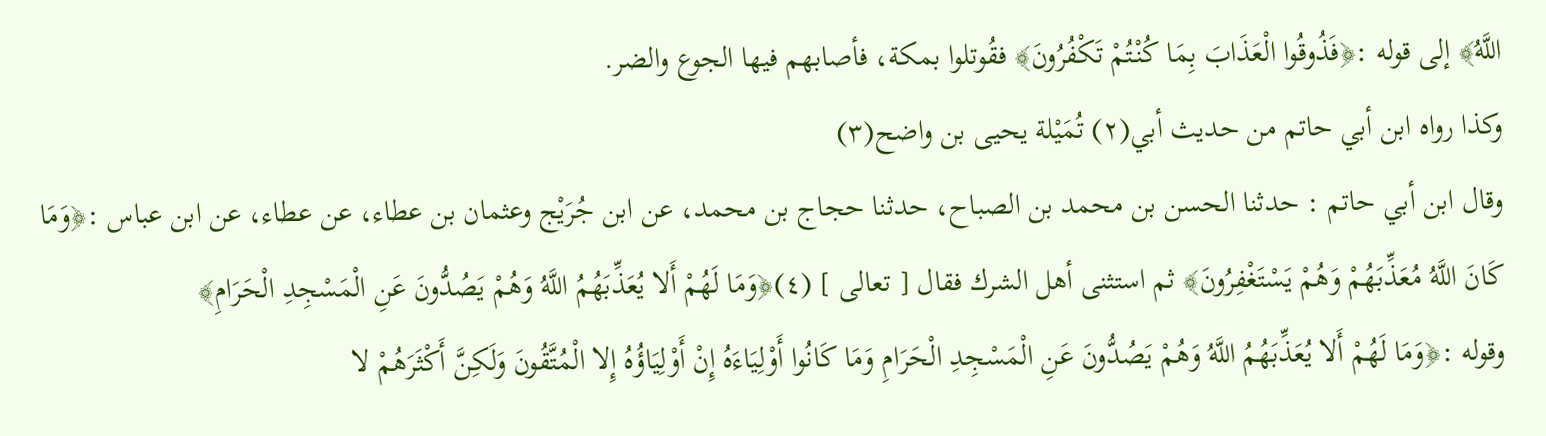اللَّهُ﴾ إلى قوله :﴿فَذُوقُوا الْعَذَابَ بِمَا كُنْتُمْ تَكْفُرُونَ﴾ فقُوتلوا بمكة، فأصابهم فيها الجوع والضر.
وكذا رواه ابن أبي حاتم من حديث أبي(٢) تُمَيْلة يحيى بن واضح(٣)
وقال ابن أبي حاتم : حدثنا الحسن بن محمد بن الصباح، حدثنا حجاج بن محمد، عن ابن جُرَيْج وعثمان بن عطاء، عن عطاء، عن ابن عباس :﴿وَمَا كَانَ اللَّهُ مُعَذِّبَهُمْ وَهُمْ يَسْتَغْفِرُونَ﴾ ثم استثنى أهل الشرك فقال [ تعالى ] (٤)﴿وَمَا لَهُمْ أَلا يُعَذِّبَهُمُ اللَّهُ وَهُمْ يَصُدُّونَ عَنِ الْمَسْجِدِ الْحَرَامِ﴾
وقوله :﴿وَمَا لَهُمْ أَلا يُعَذِّبَهُمُ اللَّهُ وَهُمْ يَصُدُّونَ عَنِ الْمَسْجِدِ الْحَرَامِ وَمَا كَانُوا أَوْلِيَاءَهُ إِنْ أَوْلِيَاؤُهُ إِلا الْمُتَّقُونَ وَلَكِنَّ أَكْثَرَهُمْ لا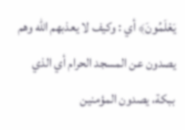يَعْلَمُونَ﴾ أي : وكيف لا يعذبهم الله وهم يصدون عن المسجد الحرام أي الذي ببكة، يصدون المؤمنين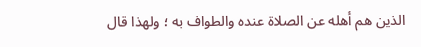الذين هم أهله عن الصلاة عنده والطواف به ؛ ولهذا قال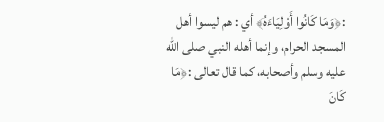:﴿وَمَا كَانُوا أَوْلِيَاءَهُ﴾ أي : هم ليسوا أهل المسجد الحرام، وإنما أهله النبي صلى الله عليه وسلم وأصحابه، كما قال تعالى :﴿مَا كَانَ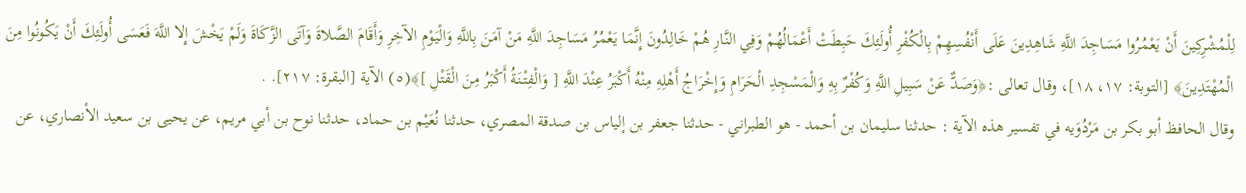لِلْمُشْرِكِينَ أَنْ يَعْمُرُوا مَسَاجِدَ اللَّهِ شَاهِدِينَ عَلَى أَنْفُسِهِمْ بِالْكُفْرِ أُولَئِكَ حَبِطَتْ أَعْمَالُهُمْ وَفِي النَّارِ هُمْ خَالِدُونَ إِنَّمَا يَعْمُرُ مَسَاجِدَ اللَّهِ مَنْ آمَنَ بِاللَّهِ وَالْيَوْمِ الآخِرِ وَأَقَامَ الصَّلاةَ وَآتَى الزَّكَاةَ وَلَمْ يَخْشَ إِلا اللَّهَ فَعَسَى أُولَئِكَ أَنْ يَكُونُوا مِنَ الْمُهْتَدِينَ﴾ [التوبة: ١٧، ١٨]، وقال تعالى :﴿وَصَدٌّ عَنْ سَبِيلِ اللَّهِ وَكُفْرٌ بِهِ وَالْمَسْجِدِ الْحَرَامِ وَإِخْرَاجُ أَهْلِهِ مِنْهُ أَكْبَرُ عِنْدَ اللَّهِ [ وَالْفِتْنَةُ أَكْبَرُ مِنَ الْقَتْلِ ]﴾(٥) الآية [البقرة: ٢١٧]. .
وقال الحافظ أبو بكر بن مَرْدُوَيه في تفسير هذه الآية : حدثنا سليمان بن أحمد - هو الطبراني - حدثنا جعفر بن إلياس بن صدقة المصري، حدثنا نُعَيْم بن حماد، حدثنا نوح بن أبي مريم، عن يحيى بن سعيد الأنصاري، عن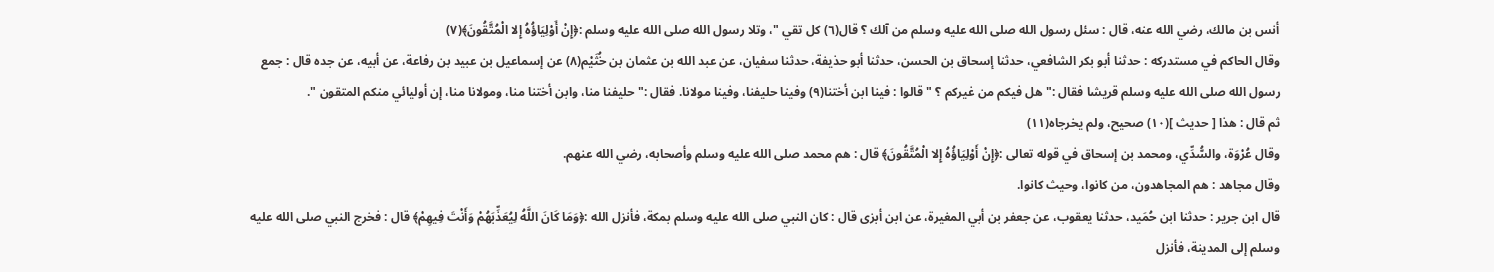أنس بن مالك، رضي الله عنه، قال : سئل رسول الله صلى الله عليه وسلم من آلك ؟ قال(٦) كل تقي "، وتلا رسول الله صلى الله عليه وسلم :﴿إِنْ أَوْلِيَاؤُهُ إِلا الْمُتَّقُونَ﴾(٧)
وقال الحاكم في مستدركه : حدثنا أبو بكر الشافعي، حدثنا إسحاق بن الحسن، حدثنا أبو حذيفة، حدثنا سفيان، عن عبد الله بن عثمان بن خُثَيْم(٨) عن إسماعيل بن عبيد بن رفاعة، عن أبيه، عن جده قال : جمع رسول الله صلى الله عليه وسلم قريشا فقال :" هل فيكم من غيركم ؟ " قالوا : فينا ابن أختنا(٩) وفينا حليفنا، وفينا مولانا. فقال :" حليفنا منا، وابن أختنا منا، ومولانا منا، إن أوليائي منكم المتقون ".
ثم قال : هذا [ حديث ](١٠) صحيح، ولم يخرجاه(١١)
وقال عُرْوَة، والسُّدِّي، ومحمد بن إسحاق في قوله تعالى :﴿إِنْ أَوْلِيَاؤُهُ إِلا الْمُتَّقُونَ﴾ قال : هم محمد صلى الله عليه وسلم وأصحابه، رضي الله عنهم.
وقال مجاهد : هم المجاهدون، من كانوا، وحيث كانوا.
قال ابن جرير : حدثنا ابن حُمَيد، حدثنا يعقوب، عن جعفر بن أبي المغيرة، عن ابن أبزى قال : كان النبي صلى الله عليه وسلم بمكة، فأنزل الله :﴿وَمَا كَانَ اللَّهُ لِيُعَذِّبَهُمْ وَأَنْتَ فِيهِمْ﴾ قال : فخرج النبي صلى الله عليه وسلم إلى المدينة، فأنزل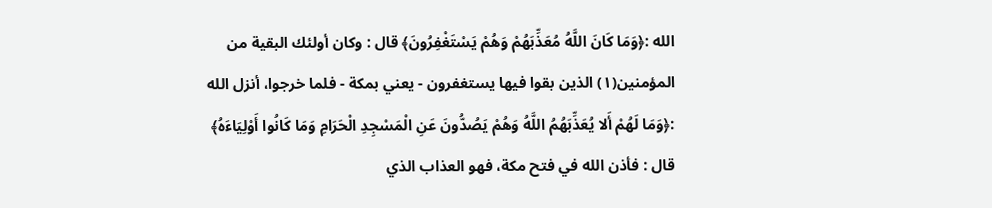الله :﴿وَمَا كَانَ اللَّهُ مُعَذِّبَهُمْ وَهُمْ يَسْتَغْفِرُونَ﴾ قال : وكان أولئك البقية من المؤمنين(١) الذين بقوا فيها يستغفرون - يعني بمكة - فلما خرجوا، أنزل الله :﴿وَمَا لَهُمْ أَلا يُعَذِّبَهُمُ اللَّهُ وَهُمْ يَصُدُّونَ عَنِ الْمَسْجِدِ الْحَرَامِ وَمَا كَانُوا أَوْلِيَاءَهُ﴾ قال : فأذن الله في فتح مكة، فهو العذاب الذي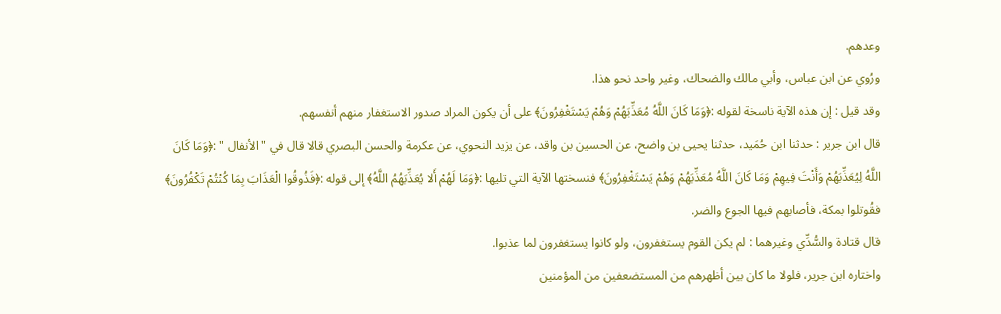وعدهم.
ورُوي عن ابن عباس، وأبي مالك والضحاك، وغير واحد نحو هذا.
وقد قيل : إن هذه الآية ناسخة لقوله :﴿وَمَا كَانَ اللَّهُ مُعَذِّبَهُمْ وَهُمْ يَسْتَغْفِرُونَ﴾ على أن يكون المراد صدور الاستغفار منهم أنفسهم.
قال ابن جرير : حدثنا ابن حُمَيد، حدثنا يحيى بن واضح، عن الحسين بن واقد، عن يزيد النحوي، عن عكرمة والحسن البصري قالا قال في " الأنفال " :﴿وَمَا كَانَ اللَّهُ لِيُعَذِّبَهُمْ وَأَنْتَ فِيهِمْ وَمَا كَانَ اللَّهُ مُعَذِّبَهُمْ وَهُمْ يَسْتَغْفِرُونَ﴾ فنسختها الآية التي تليها :﴿وَمَا لَهُمْ أَلا يُعَذِّبَهُمُ اللَّهُ﴾ إلى قوله :﴿فَذُوقُوا الْعَذَابَ بِمَا كُنْتُمْ تَكْفُرُونَ﴾ فقُوتلوا بمكة، فأصابهم فيها الجوع والضر.
قال قتادة والسُّدِّي وغيرهما : لم يكن القوم يستغفرون، ولو كانوا يستغفرون لما عذبوا.
واختاره ابن جرير، فلولا ما كان بين أظهرهم من المستضعفين من المؤمنين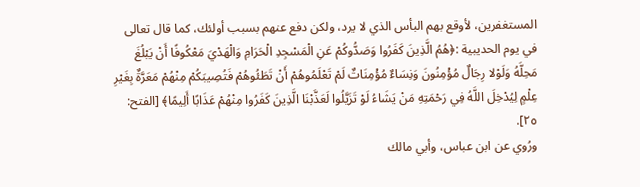المستغفرين، لأوقع بهم البأس الذي لا يرد، ولكن دفع عنهم بسبب أولئك، كما قال تعالى في يوم الحديبية :﴿هُمُ الَّذِينَ كَفَرُوا وَصَدُّوكُمْ عَنِ الْمَسْجِدِ الْحَرَامِ وَالْهَدْيَ مَعْكُوفًا أَنْ يَبْلُغَ مَحِلَّهُ وَلَوْلا رِجَالٌ مُؤْمِنُونَ وَنِسَاءٌ مُؤْمِنَاتٌ لَمْ تَعْلَمُوهُمْ أَنْ تَطَئُوهُمْ فَتُصِيبَكُمْ مِنْهُمْ مَعَرَّةٌ بِغَيْرِ عِلْمٍ لِيُدْخِلَ اللَّهُ فِي رَحْمَتِهِ مَنْ يَشَاءُ لَوْ تَزَيَّلُوا لَعَذَّبْنَا الَّذِينَ كَفَرُوا مِنْهُمْ عَذَابًا أَلِيمًا﴾ [الفتح: ٢٥].
ورُوي عن ابن عباس، وأبي مالك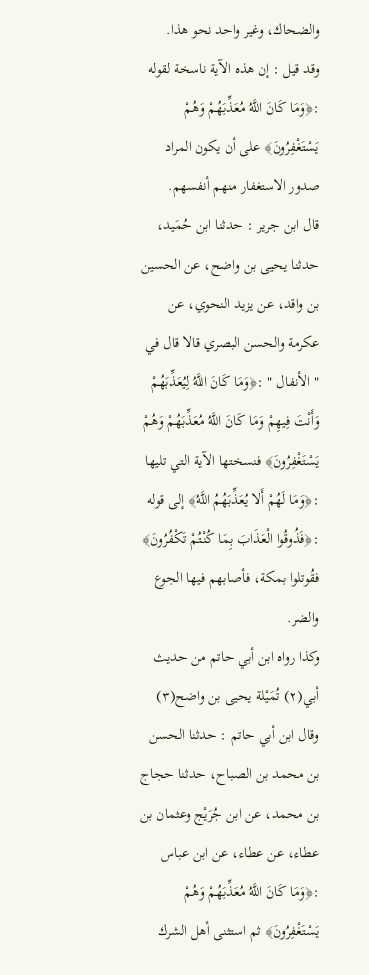والضحاك، وغير واحد نحو هذا.
وقد قيل : إن هذه الآية ناسخة لقوله :﴿وَمَا كَانَ اللَّهُ مُعَذِّبَهُمْ وَهُمْ يَسْتَغْفِرُونَ﴾ على أن يكون المراد صدور الاستغفار منهم أنفسهم.
قال ابن جرير : حدثنا ابن حُمَيد، حدثنا يحيى بن واضح، عن الحسين بن واقد، عن يزيد النحوي، عن عكرمة والحسن البصري قالا قال في " الأنفال " :﴿وَمَا كَانَ اللَّهُ لِيُعَذِّبَهُمْ وَأَنْتَ فِيهِمْ وَمَا كَانَ اللَّهُ مُعَذِّبَهُمْ وَهُمْ يَسْتَغْفِرُونَ﴾ فنسختها الآية التي تليها :﴿وَمَا لَهُمْ أَلا يُعَذِّبَهُمُ اللَّهُ﴾ إلى قوله :﴿فَذُوقُوا الْعَذَابَ بِمَا كُنْتُمْ تَكْفُرُونَ﴾ فقُوتلوا بمكة، فأصابهم فيها الجوع والضر.
وكذا رواه ابن أبي حاتم من حديث أبي(٢) تُمَيْلة يحيى بن واضح(٣)
وقال ابن أبي حاتم : حدثنا الحسن بن محمد بن الصباح، حدثنا حجاج بن محمد، عن ابن جُرَيْج وعثمان بن عطاء، عن عطاء، عن ابن عباس :﴿وَمَا كَانَ اللَّهُ مُعَذِّبَهُمْ وَهُمْ يَسْتَغْفِرُونَ﴾ ثم استثنى أهل الشرك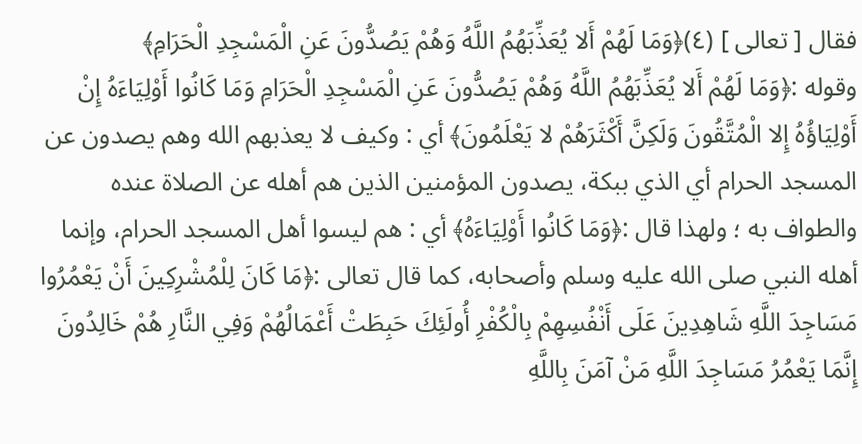فقال [ تعالى ] (٤)﴿وَمَا لَهُمْ أَلا يُعَذِّبَهُمُ اللَّهُ وَهُمْ يَصُدُّونَ عَنِ الْمَسْجِدِ الْحَرَامِ﴾
وقوله :﴿وَمَا لَهُمْ أَلا يُعَذِّبَهُمُ اللَّهُ وَهُمْ يَصُدُّونَ عَنِ الْمَسْجِدِ الْحَرَامِ وَمَا كَانُوا أَوْلِيَاءَهُ إِنْ أَوْلِيَاؤُهُ إِلا الْمُتَّقُونَ وَلَكِنَّ أَكْثَرَهُمْ لا يَعْلَمُونَ﴾ أي : وكيف لا يعذبهم الله وهم يصدون عن المسجد الحرام أي الذي ببكة، يصدون المؤمنين الذين هم أهله عن الصلاة عنده والطواف به ؛ ولهذا قال :﴿وَمَا كَانُوا أَوْلِيَاءَهُ﴾ أي : هم ليسوا أهل المسجد الحرام، وإنما أهله النبي صلى الله عليه وسلم وأصحابه، كما قال تعالى :﴿مَا كَانَ لِلْمُشْرِكِينَ أَنْ يَعْمُرُوا مَسَاجِدَ اللَّهِ شَاهِدِينَ عَلَى أَنْفُسِهِمْ بِالْكُفْرِ أُولَئِكَ حَبِطَتْ أَعْمَالُهُمْ وَفِي النَّارِ هُمْ خَالِدُونَ إِنَّمَا يَعْمُرُ مَسَاجِدَ اللَّهِ مَنْ آمَنَ بِاللَّهِ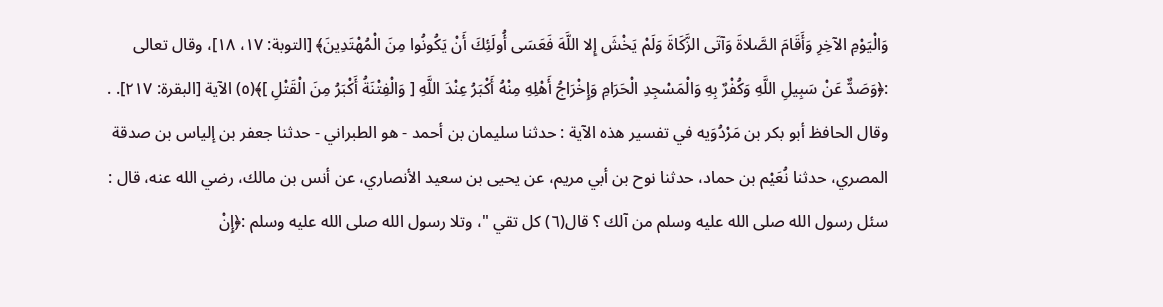وَالْيَوْمِ الآخِرِ وَأَقَامَ الصَّلاةَ وَآتَى الزَّكَاةَ وَلَمْ يَخْشَ إِلا اللَّهَ فَعَسَى أُولَئِكَ أَنْ يَكُونُوا مِنَ الْمُهْتَدِينَ﴾ [التوبة: ١٧، ١٨]، وقال تعالى :﴿وَصَدٌّ عَنْ سَبِيلِ اللَّهِ وَكُفْرٌ بِهِ وَالْمَسْجِدِ الْحَرَامِ وَإِخْرَاجُ أَهْلِهِ مِنْهُ أَكْبَرُ عِنْدَ اللَّهِ [ وَالْفِتْنَةُ أَكْبَرُ مِنَ الْقَتْلِ ]﴾(٥) الآية [البقرة: ٢١٧]. .
وقال الحافظ أبو بكر بن مَرْدُوَيه في تفسير هذه الآية : حدثنا سليمان بن أحمد - هو الطبراني - حدثنا جعفر بن إلياس بن صدقة المصري، حدثنا نُعَيْم بن حماد، حدثنا نوح بن أبي مريم، عن يحيى بن سعيد الأنصاري، عن أنس بن مالك، رضي الله عنه، قال : سئل رسول الله صلى الله عليه وسلم من آلك ؟ قال(٦) كل تقي "، وتلا رسول الله صلى الله عليه وسلم :﴿إِنْ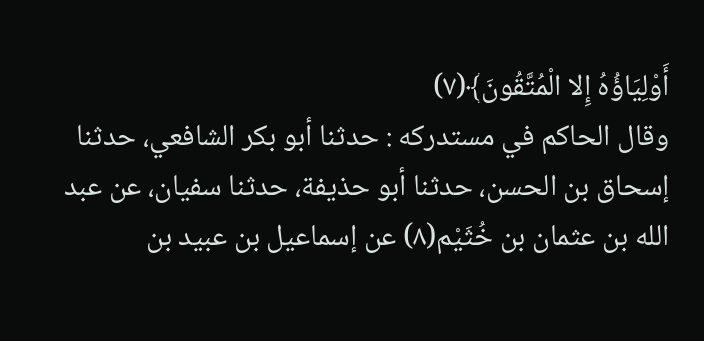أَوْلِيَاؤُهُ إِلا الْمُتَّقُونَ﴾(٧)
وقال الحاكم في مستدركه : حدثنا أبو بكر الشافعي، حدثنا إسحاق بن الحسن، حدثنا أبو حذيفة، حدثنا سفيان، عن عبد الله بن عثمان بن خُثَيْم(٨) عن إسماعيل بن عبيد بن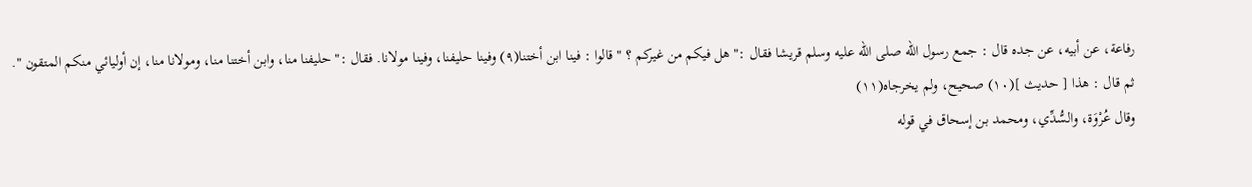رفاعة، عن أبيه، عن جده قال : جمع رسول الله صلى الله عليه وسلم قريشا فقال :" هل فيكم من غيركم ؟ " قالوا : فينا ابن أختنا(٩) وفينا حليفنا، وفينا مولانا. فقال :" حليفنا منا، وابن أختنا منا، ومولانا منا، إن أوليائي منكم المتقون ".
ثم قال : هذا [ حديث ](١٠) صحيح، ولم يخرجاه(١١)
وقال عُرْوَة، والسُّدِّي، ومحمد بن إسحاق في قوله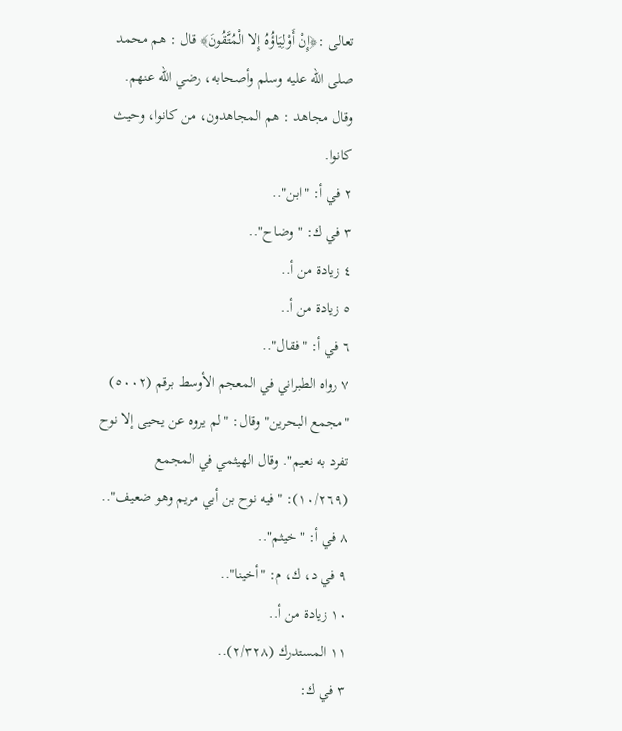تعالى :﴿إِنْ أَوْلِيَاؤُهُ إِلا الْمُتَّقُونَ﴾ قال : هم محمد صلى الله عليه وسلم وأصحابه، رضي الله عنهم.
وقال مجاهد : هم المجاهدون، من كانوا، وحيث كانوا.
٢ في أ: "ابن"..
٣ في ك: "وضاح"..
٤ زيادة من أ..
٥ زيادة من أ..
٦ في أ: "فقال"..
٧ رواه الطبراني في المعجم الأوسط برقم (٥٠٠٢) "مجمع البحرين" وقال: "لم يروه عن يحيى إلا نوح تفرد به نعيم". وقال الهيثمي في المجمع (١٠/٢٦٩): "فيه نوح بن أبي مريم وهو ضعيف"..
٨ في أ: "خيثم"..
٩ في د، ك، م: "أخينا"..
١٠ زيادة من أ..
١١ المستدرك (٢/٣٢٨)..
٣ في ك: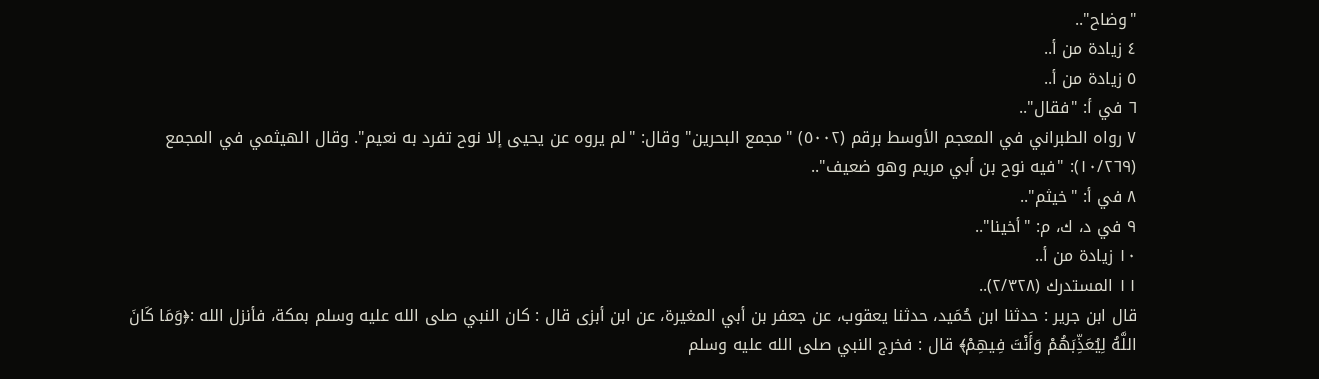"وضاح"..
٤ زيادة من أ..
٥ زيادة من أ..
٦ في أ: "فقال"..
٧ رواه الطبراني في المعجم الأوسط برقم (٥٠٠٢) "مجمع البحرين" وقال: "لم يروه عن يحيى إلا نوح تفرد به نعيم". وقال الهيثمي في المجمع (١٠/٢٦٩): "فيه نوح بن أبي مريم وهو ضعيف"..
٨ في أ: "خيثم"..
٩ في د، ك، م: "أخينا"..
١٠ زيادة من أ..
١١ المستدرك (٢/٣٢٨)..
قال ابن جرير : حدثنا ابن حُمَيد، حدثنا يعقوب، عن جعفر بن أبي المغيرة، عن ابن أبزى قال : كان النبي صلى الله عليه وسلم بمكة، فأنزل الله :﴿وَمَا كَانَ اللَّهُ لِيُعَذِّبَهُمْ وَأَنْتَ فِيهِمْ﴾ قال : فخرج النبي صلى الله عليه وسلم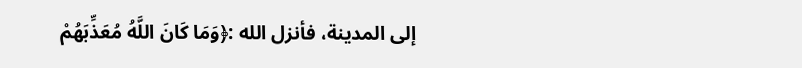إلى المدينة، فأنزل الله :﴿وَمَا كَانَ اللَّهُ مُعَذِّبَهُمْ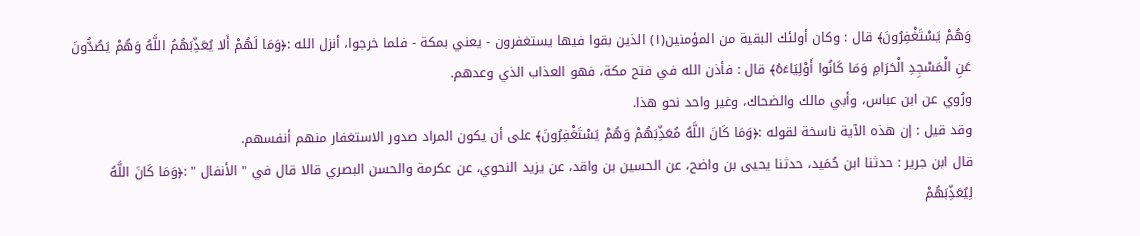وَهُمْ يَسْتَغْفِرُونَ﴾ قال : وكان أولئك البقية من المؤمنين(١) الذين بقوا فيها يستغفرون - يعني بمكة - فلما خرجوا، أنزل الله :﴿وَمَا لَهُمْ أَلا يُعَذِّبَهُمُ اللَّهُ وَهُمْ يَصُدُّونَ عَنِ الْمَسْجِدِ الْحَرَامِ وَمَا كَانُوا أَوْلِيَاءَهُ﴾ قال : فأذن الله في فتح مكة، فهو العذاب الذي وعدهم.
ورُوي عن ابن عباس، وأبي مالك والضحاك، وغير واحد نحو هذا.
وقد قيل : إن هذه الآية ناسخة لقوله :﴿وَمَا كَانَ اللَّهُ مُعَذِّبَهُمْ وَهُمْ يَسْتَغْفِرُونَ﴾ على أن يكون المراد صدور الاستغفار منهم أنفسهم.
قال ابن جرير : حدثنا ابن حُمَيد، حدثنا يحيى بن واضح، عن الحسين بن واقد، عن يزيد النحوي، عن عكرمة والحسن البصري قالا قال في " الأنفال " :﴿وَمَا كَانَ اللَّهُ لِيُعَذِّبَهُمْ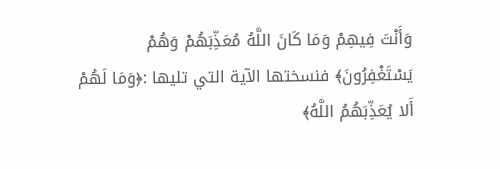وَأَنْتَ فِيهِمْ وَمَا كَانَ اللَّهُ مُعَذِّبَهُمْ وَهُمْ يَسْتَغْفِرُونَ﴾ فنسختها الآية التي تليها :﴿وَمَا لَهُمْ أَلا يُعَذِّبَهُمُ اللَّهُ﴾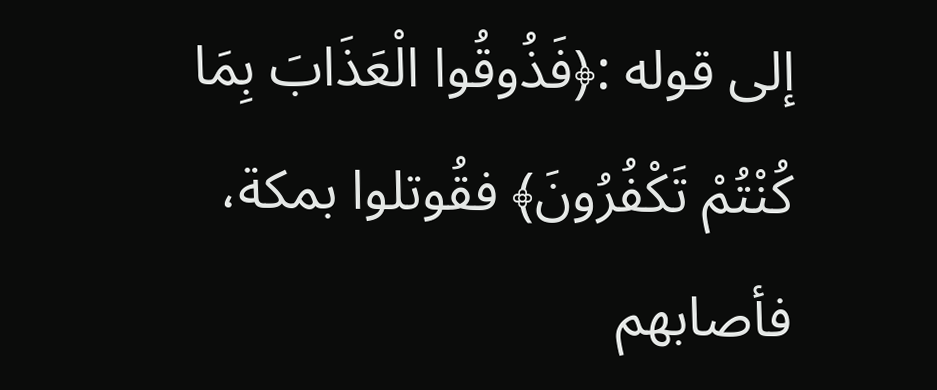إلى قوله :﴿فَذُوقُوا الْعَذَابَ بِمَا كُنْتُمْ تَكْفُرُونَ﴾ فقُوتلوا بمكة، فأصابهم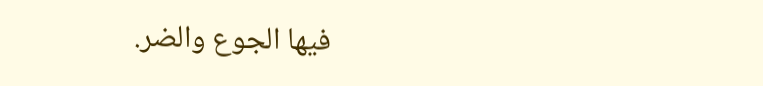فيها الجوع والضر.